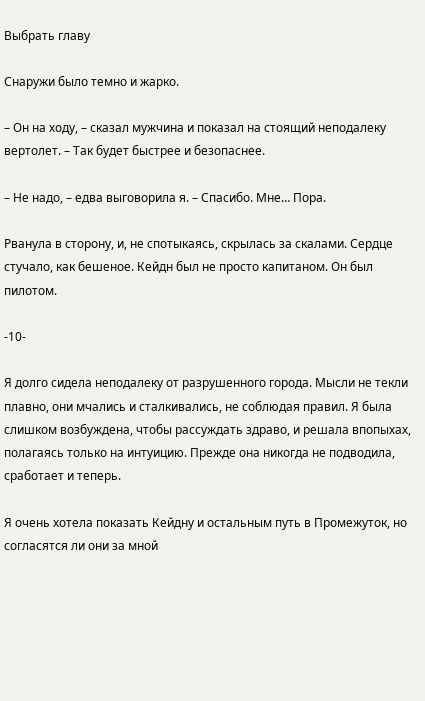Выбрать главу

Снаружи было темно и жарко.

– Он на ходу, – сказал мужчина и показал на стоящий неподалеку вертолет. – Так будет быстрее и безопаснее.

– Не надо, – едва выговорила я. – Спасибо. Мне… Пора.

Рванула в сторону, и, не спотыкаясь, скрылась за скалами. Сердце стучало, как бешеное. Кейдн был не просто капитаном. Он был пилотом.

-10-

Я долго сидела неподалеку от разрушенного города. Мысли не текли плавно, они мчались и сталкивались, не соблюдая правил. Я была слишком возбуждена, чтобы рассуждать здраво, и решала впопыхах, полагаясь только на интуицию. Прежде она никогда не подводила, сработает и теперь.

Я очень хотела показать Кейдну и остальным путь в Промежуток, но согласятся ли они за мной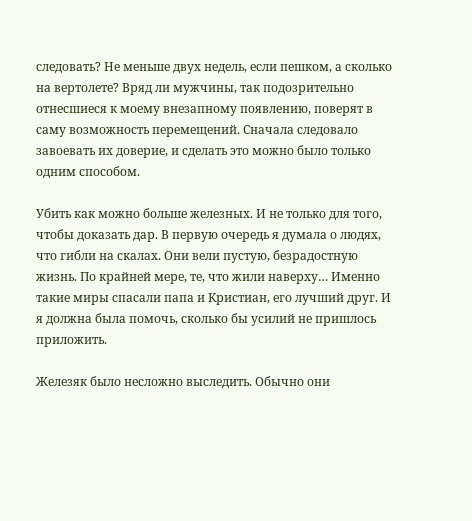следовать? Не меньше двух недель, если пешком, а сколько на вертолете? Вряд ли мужчины, так подозрительно отнесшиеся к моему внезапному появлению, поверят в саму возможность перемещений. Сначала следовало завоевать их доверие, и сделать это можно было только одним способом.

Убить как можно больше железных. И не только для того, чтобы доказать дар. В первую очередь я думала о людях, что гибли на скалах. Они вели пустую, безрадостную жизнь. По крайней мере, те, что жили наверху… Именно такие миры спасали папа и Кристиан, его лучший друг. И я должна была помочь, сколько бы усилий не пришлось приложить.

Железяк было несложно выследить. Обычно они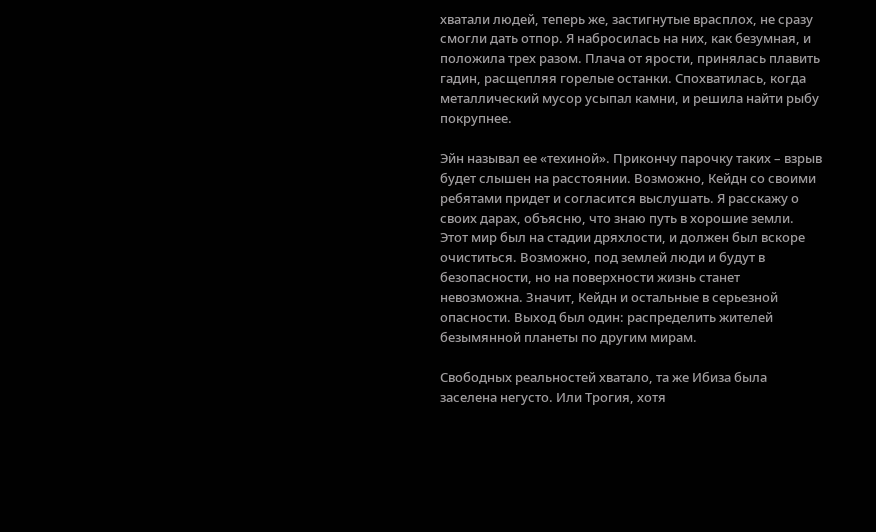хватали людей, теперь же, застигнутые врасплох, не сразу смогли дать отпор. Я набросилась на них, как безумная, и положила трех разом. Плача от ярости, принялась плавить гадин, расщепляя горелые останки. Спохватилась, когда металлический мусор усыпал камни, и решила найти рыбу покрупнее.

Эйн называл ее «техиной». Прикончу парочку таких – взрыв будет слышен на расстоянии. Возможно, Кейдн со своими ребятами придет и согласится выслушать. Я расскажу о своих дарах, объясню, что знаю путь в хорошие земли. Этот мир был на стадии дряхлости, и должен был вскоре очиститься. Возможно, под землей люди и будут в безопасности, но на поверхности жизнь станет невозможна. Значит, Кейдн и остальные в серьезной опасности. Выход был один: распределить жителей безымянной планеты по другим мирам.

Свободных реальностей хватало, та же Ибиза была заселена негусто. Или Трогия, хотя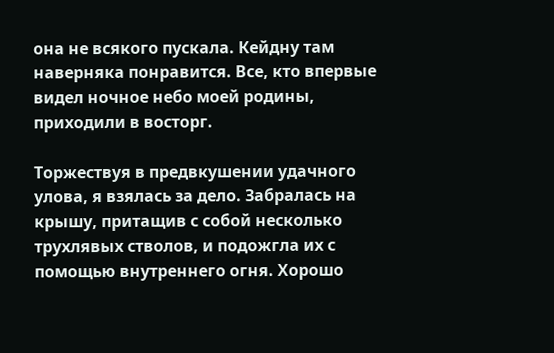она не всякого пускала. Кейдну там наверняка понравится. Все, кто впервые видел ночное небо моей родины, приходили в восторг.

Торжествуя в предвкушении удачного улова, я взялась за дело. Забралась на крышу, притащив с собой несколько трухлявых стволов, и подожгла их с помощью внутреннего огня. Хорошо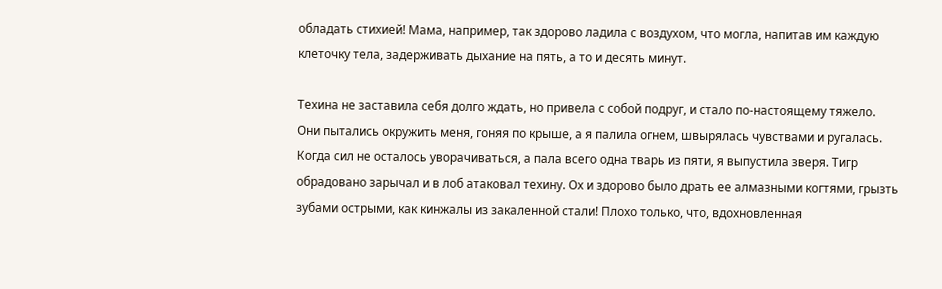обладать стихией! Мама, например, так здорово ладила с воздухом, что могла, напитав им каждую клеточку тела, задерживать дыхание на пять, а то и десять минут.

Техина не заставила себя долго ждать, но привела с собой подруг, и стало по-настоящему тяжело. Они пытались окружить меня, гоняя по крыше, а я палила огнем, швырялась чувствами и ругалась. Когда сил не осталось уворачиваться, а пала всего одна тварь из пяти, я выпустила зверя. Тигр обрадовано зарычал и в лоб атаковал техину. Ох и здорово было драть ее алмазными когтями, грызть зубами острыми, как кинжалы из закаленной стали! Плохо только, что, вдохновленная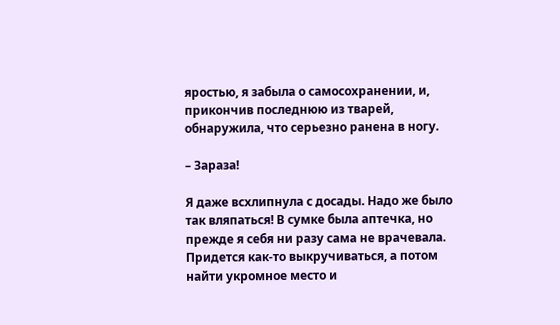яростью, я забыла о самосохранении, и, прикончив последнюю из тварей, обнаружила, что серьезно ранена в ногу.

– Зараза!

Я даже всхлипнула с досады. Надо же было так вляпаться! В сумке была аптечка, но прежде я себя ни разу сама не врачевала. Придется как-то выкручиваться, а потом найти укромное место и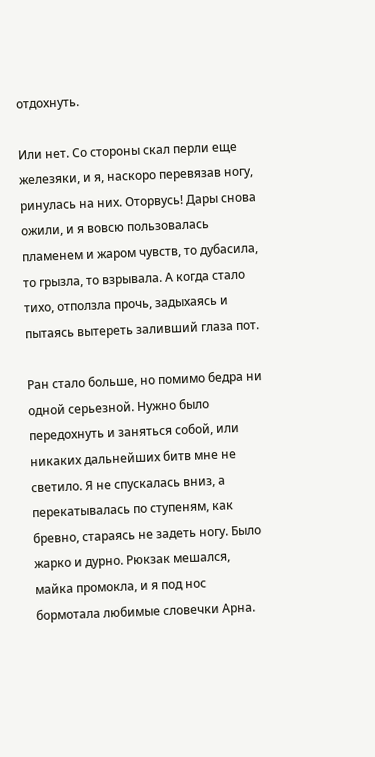отдохнуть.

Или нет. Со стороны скал перли еще железяки, и я, наскоро перевязав ногу, ринулась на них. Оторвусь! Дары снова ожили, и я вовсю пользовалась пламенем и жаром чувств, то дубасила, то грызла, то взрывала. А когда стало тихо, отползла прочь, задыхаясь и пытаясь вытереть заливший глаза пот.

Ран стало больше, но помимо бедра ни одной серьезной. Нужно было передохнуть и заняться собой, или никаких дальнейших битв мне не светило. Я не спускалась вниз, а перекатывалась по ступеням, как бревно, стараясь не задеть ногу. Было жарко и дурно. Рюкзак мешался, майка промокла, и я под нос бормотала любимые словечки Арна.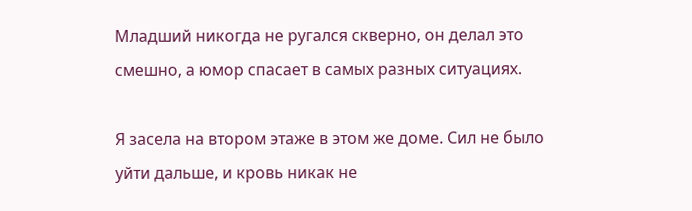Младший никогда не ругался скверно, он делал это смешно, а юмор спасает в самых разных ситуациях.

Я засела на втором этаже в этом же доме. Сил не было уйти дальше, и кровь никак не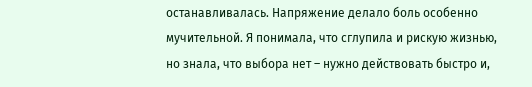останавливалась. Напряжение делало боль особенно мучительной. Я понимала, что сглупила и рискую жизнью, но знала, что выбора нет – нужно действовать быстро и,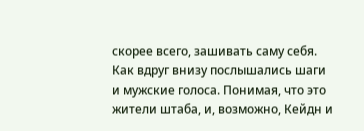скорее всего, зашивать саму себя. Как вдруг внизу послышались шаги и мужские голоса. Понимая, что это жители штаба, и, возможно, Кейдн и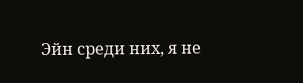Эйн среди них, я не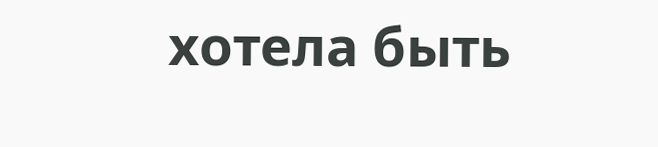хотела быть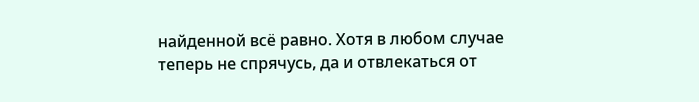найденной всё равно. Хотя в любом случае теперь не спрячусь, да и отвлекаться от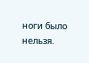ноги было нельзя.